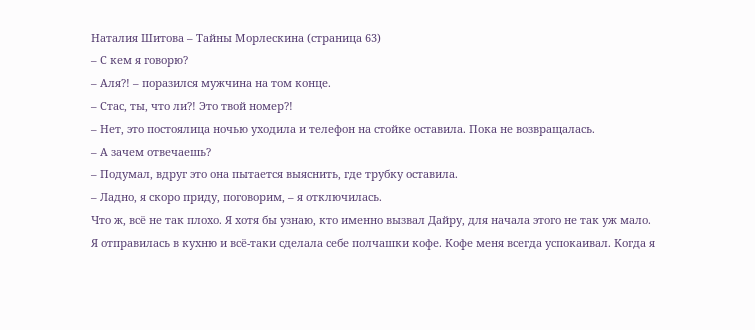Наталия Шитова – Тайны Морлескина (страница 63)
– С кем я говорю?
– Аля?! – поразился мужчина на том конце.
– Стас, ты, что ли?! Это твой номер?!
– Нет, это постоялица ночью уходила и телефон на стойке оставила. Пока не возвращалась.
– А зачем отвечаешь?
– Подумал, вдруг это она пытается выяснить, где трубку оставила.
– Ладно, я скоро приду, поговорим, – я отключилась.
Что ж, всё не так плохо. Я хотя бы узнаю, кто именно вызвал Дайру, для начала этого не так уж мало.
Я отправилась в кухню и всё-таки сделала себе полчашки кофе. Кофе меня всегда успокаивал. Когда я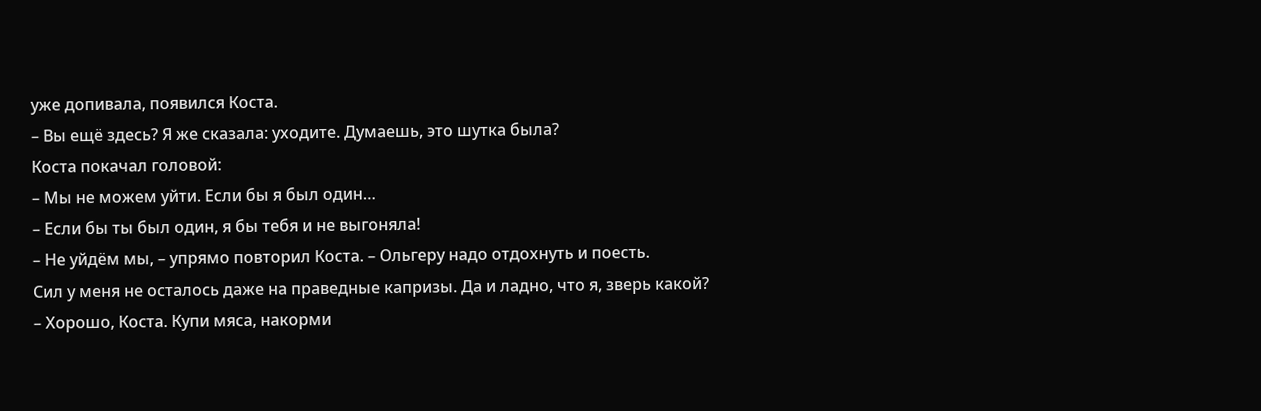уже допивала, появился Коста.
– Вы ещё здесь? Я же сказала: уходите. Думаешь, это шутка была?
Коста покачал головой:
– Мы не можем уйти. Если бы я был один…
– Если бы ты был один, я бы тебя и не выгоняла!
– Не уйдём мы, – упрямо повторил Коста. – Ольгеру надо отдохнуть и поесть.
Сил у меня не осталось даже на праведные капризы. Да и ладно, что я, зверь какой?
– Хорошо, Коста. Купи мяса, накорми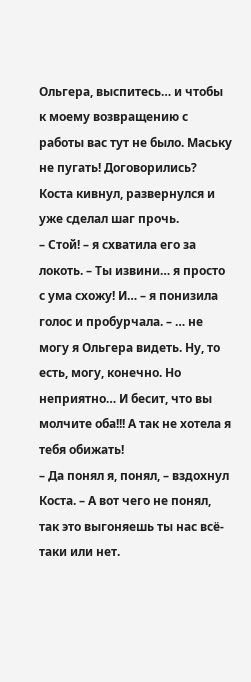Ольгера, выспитесь… и чтобы к моему возвращению с работы вас тут не было. Маську не пугать! Договорились?
Коста кивнул, развернулся и уже сделал шаг прочь.
– Стой! – я схватила его за локоть. – Ты извини… я просто с ума схожу! И… – я понизила голос и пробурчала. – … не могу я Ольгера видеть. Ну, то есть, могу, конечно. Но неприятно… И бесит, что вы молчите оба!!! А так не хотела я тебя обижать!
– Да понял я, понял, – вздохнул Коста. – А вот чего не понял, так это выгоняешь ты нас всё-таки или нет.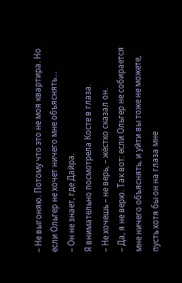– Не выгоняю. Потому что это не моя квартира. Но если Ольгер не хочет ничего мне объяснять…
– Он не знает, где Дайра.
Я внимательно посмотрела Косте в глаза.
– Не хочешь – не верь, – жёстко сказал он.
– Да, я не верю. Так вот: если Ольгер не собирается мне ничего объяснять, и уйти вы тоже не можете, пусть хотя бы он на глаза мне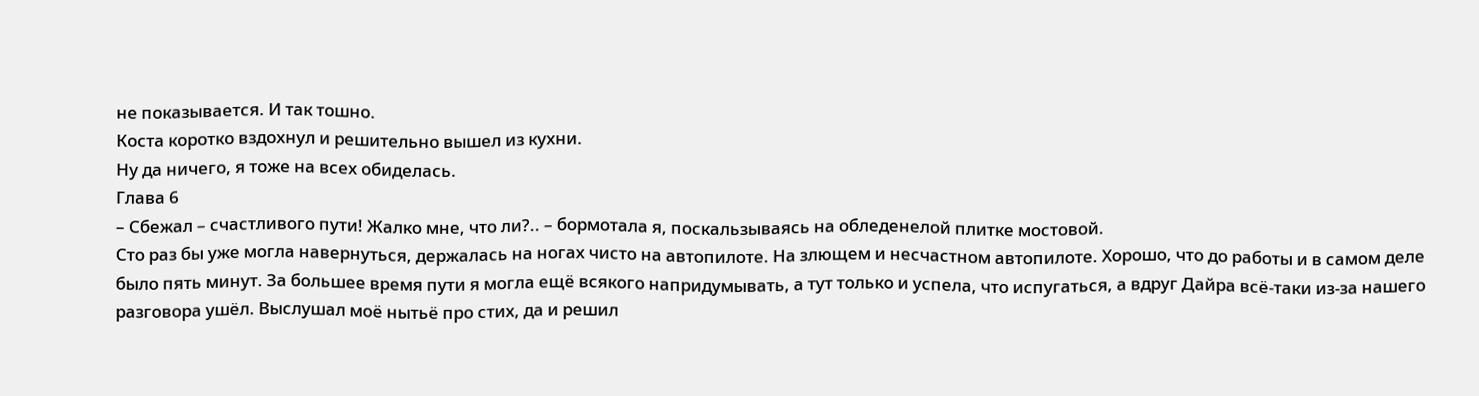не показывается. И так тошно.
Коста коротко вздохнул и решительно вышел из кухни.
Ну да ничего, я тоже на всех обиделась.
Глава 6
– Сбежал – счастливого пути! Жалко мне, что ли?.. – бормотала я, поскальзываясь на обледенелой плитке мостовой.
Сто раз бы уже могла навернуться, держалась на ногах чисто на автопилоте. На злющем и несчастном автопилоте. Хорошо, что до работы и в самом деле было пять минут. За большее время пути я могла ещё всякого напридумывать, а тут только и успела, что испугаться, а вдруг Дайра всё-таки из-за нашего разговора ушёл. Выслушал моё нытьё про стих, да и решил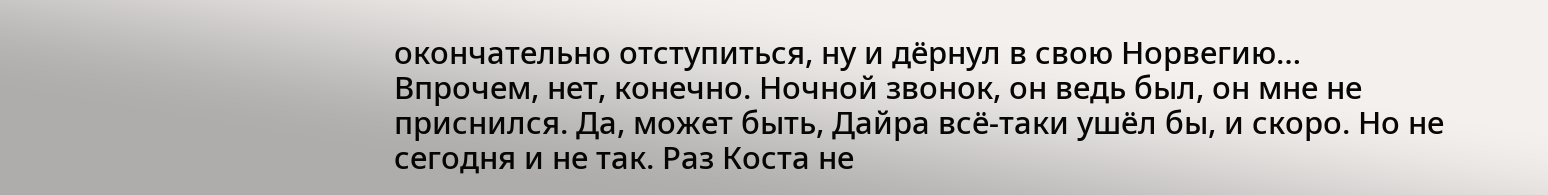окончательно отступиться, ну и дёрнул в свою Норвегию…
Впрочем, нет, конечно. Ночной звонок, он ведь был, он мне не приснился. Да, может быть, Дайра всё-таки ушёл бы, и скоро. Но не сегодня и не так. Раз Коста не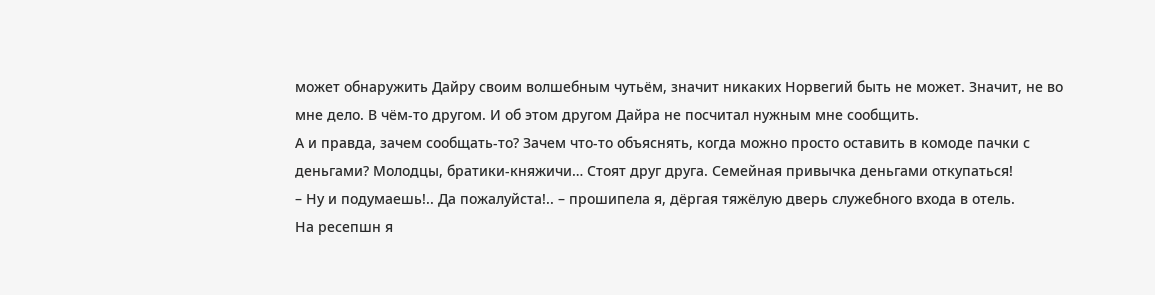может обнаружить Дайру своим волшебным чутьём, значит никаких Норвегий быть не может. Значит, не во мне дело. В чём-то другом. И об этом другом Дайра не посчитал нужным мне сообщить.
А и правда, зачем сообщать-то? Зачем что-то объяснять, когда можно просто оставить в комоде пачки с деньгами? Молодцы, братики-княжичи… Стоят друг друга. Семейная привычка деньгами откупаться!
– Ну и подумаешь!.. Да пожалуйста!.. – прошипела я, дёргая тяжёлую дверь служебного входа в отель.
На ресепшн я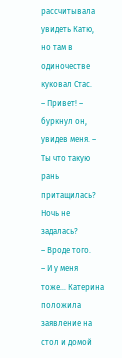рассчитывала увидеть Катю, но там в одиночестве куковал Стас.
– Привет! – буркнул он, увидев меня. – Ты что такую рань притащилась? Ночь не задалась?
– Вроде того.
– И у меня тоже… Катерина положила заявление на стол и домой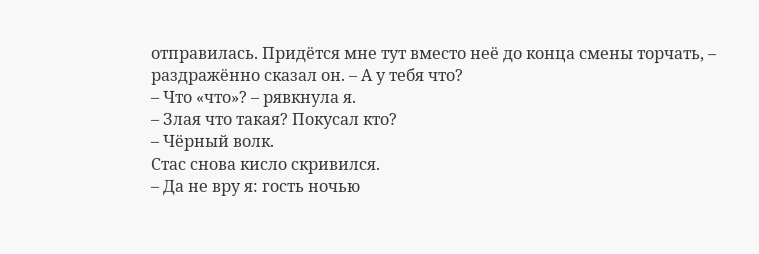отправилась. Придётся мне тут вместо неё до конца смены торчать, – раздражённо сказал он. – А у тебя что?
– Что «что»? – рявкнула я.
– Злая что такая? Покусал кто?
– Чёрный волк.
Стас снова кисло скривился.
– Да не вру я: гость ночью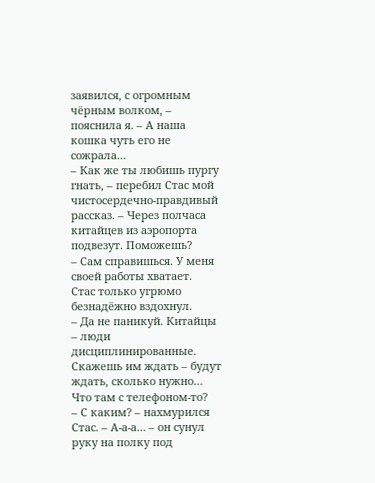заявился, с огромным чёрным волком, – пояснила я. – А наша кошка чуть его не сожрала…
– Как же ты любишь пургу гнать, – перебил Стас мой чистосердечно-правдивый рассказ. – Через полчаса китайцев из аэропорта подвезут. Поможешь?
– Сам справишься. У меня своей работы хватает.
Стас только угрюмо безнадёжно вздохнул.
– Да не паникуй. Китайцы – люди дисциплинированные. Скажешь им ждать – будут ждать, сколько нужно… Что там с телефоном-то?
– С каким? – нахмурился Стас. – А-а-а… – он сунул руку на полку под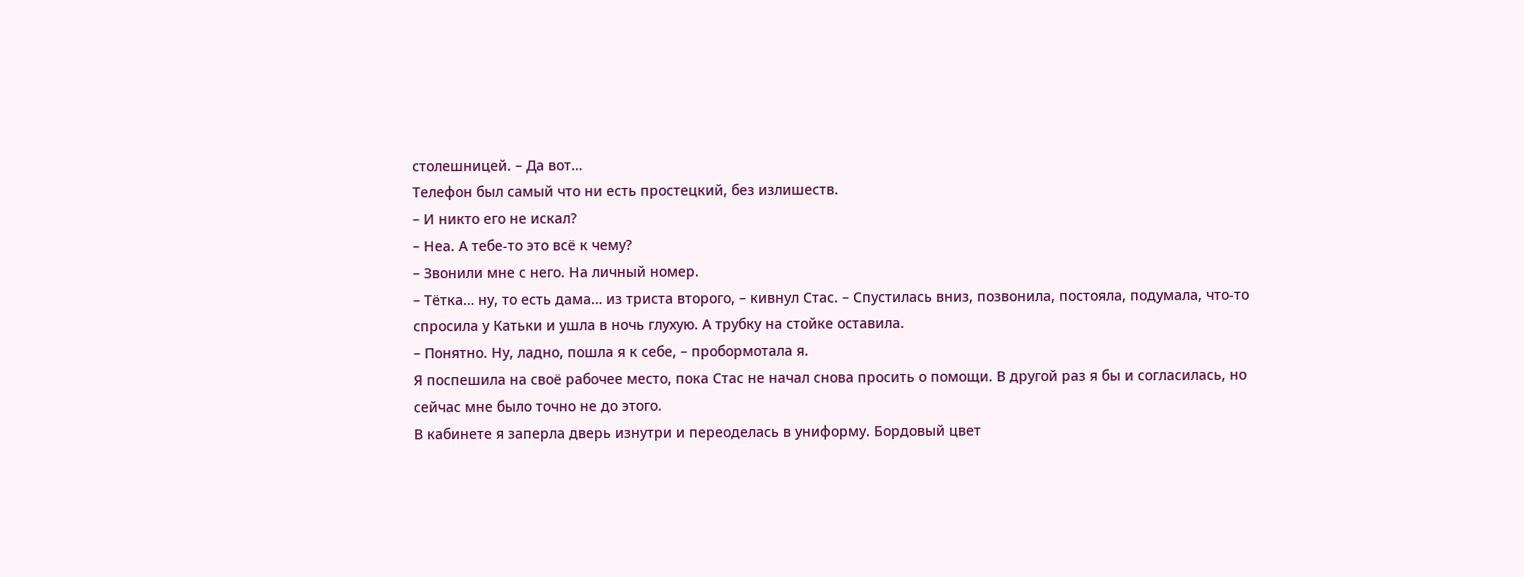столешницей. – Да вот…
Телефон был самый что ни есть простецкий, без излишеств.
– И никто его не искал?
– Неа. А тебе-то это всё к чему?
– Звонили мне с него. На личный номер.
– Тётка… ну, то есть дама… из триста второго, – кивнул Стас. – Спустилась вниз, позвонила, постояла, подумала, что-то спросила у Катьки и ушла в ночь глухую. А трубку на стойке оставила.
– Понятно. Ну, ладно, пошла я к себе, – пробормотала я.
Я поспешила на своё рабочее место, пока Стас не начал снова просить о помощи. В другой раз я бы и согласилась, но сейчас мне было точно не до этого.
В кабинете я заперла дверь изнутри и переоделась в униформу. Бордовый цвет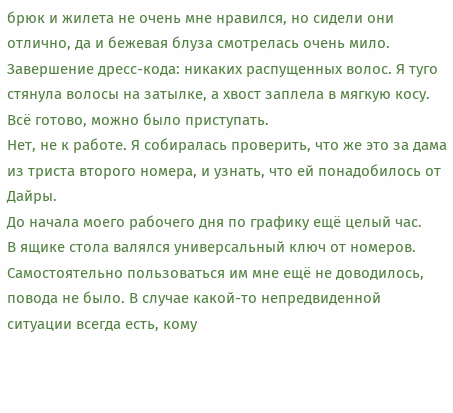брюк и жилета не очень мне нравился, но сидели они отлично, да и бежевая блуза смотрелась очень мило. Завершение дресс-кода: никаких распущенных волос. Я туго стянула волосы на затылке, а хвост заплела в мягкую косу.
Всё готово, можно было приступать.
Нет, не к работе. Я собиралась проверить, что же это за дама из триста второго номера, и узнать, что ей понадобилось от Дайры.
До начала моего рабочего дня по графику ещё целый час.
В ящике стола валялся универсальный ключ от номеров. Самостоятельно пользоваться им мне ещё не доводилось, повода не было. В случае какой-то непредвиденной ситуации всегда есть, кому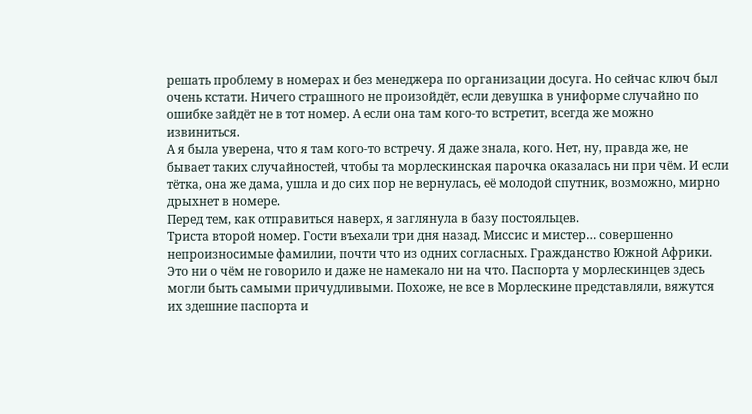решать проблему в номерах и без менеджера по организации досуга. Но сейчас ключ был очень кстати. Ничего страшного не произойдёт, если девушка в униформе случайно по ошибке зайдёт не в тот номер. А если она там кого-то встретит, всегда же можно извиниться.
А я была уверена, что я там кого-то встречу. Я даже знала, кого. Нет, ну, правда же, не бывает таких случайностей, чтобы та морлескинская парочка оказалась ни при чём. И если тётка, она же дама, ушла и до сих пор не вернулась, её молодой спутник, возможно, мирно дрыхнет в номере.
Перед тем, как отправиться наверх, я заглянула в базу постояльцев.
Триста второй номер. Гости въехали три дня назад. Миссис и мистер… совершенно непроизносимые фамилии, почти что из одних согласных. Гражданство Южной Африки. Это ни о чём не говорило и даже не намекало ни на что. Паспорта у морлескинцев здесь могли быть самыми причудливыми. Похоже, не все в Морлескине представляли, вяжутся их здешние паспорта и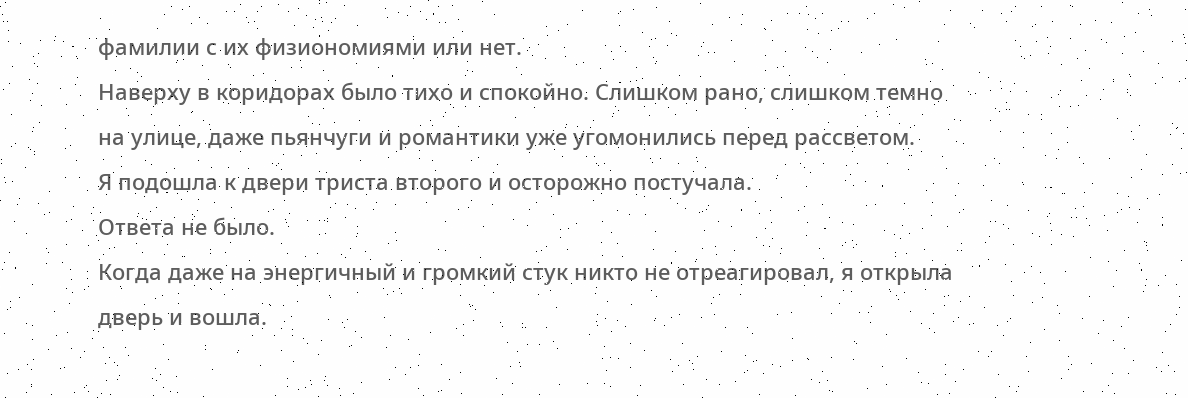фамилии с их физиономиями или нет.
Наверху в коридорах было тихо и спокойно. Слишком рано, слишком темно на улице, даже пьянчуги и романтики уже угомонились перед рассветом.
Я подошла к двери триста второго и осторожно постучала.
Ответа не было.
Когда даже на энергичный и громкий стук никто не отреагировал, я открыла дверь и вошла.